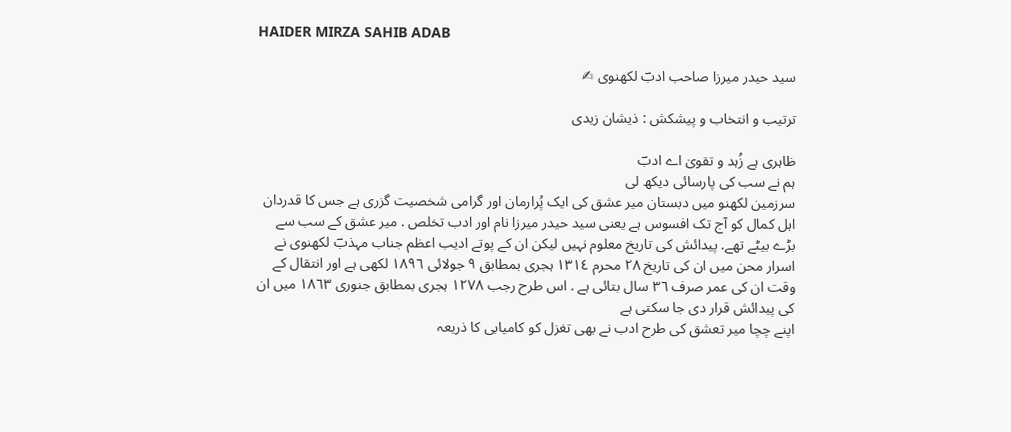HAIDER MIRZA SAHIB ADAB

سید حیدر میرزا صاحب ادبؔ لکھنوی ✍

ترتیب و انتخاب و پیشکش : ذیشان زیدی

ظاہری ہے زُہد و تقویٰ اے ادبؔ
ہم نے سب کی پارسائی دیکھ لی
سرزمین لکھنو میں دبستان میر عشق کی ایک پُرارمان اور گرامی شخصیت گزری ہے جس کا قدردان اہل کمال کو آج تک افسوس ہے یعنی سید حیدر میرزا نام اور ادب تخلص . میر عشق کے سب سے بڑے بیٹے تھے. پیدائش کی تاریخ معلوم نہیں لیکن ان کے پوتے ادیب اعظم جناب مہذبؔ لکھنوی نے اسرار محن میں ان کی تاریخ ٢٨ محرم ١٣١٤ ہجری بمطابق ٩ جولائی ١٨٩٦ لکھی ہے اور انتقال کے وقت ان کی عمر صرف ٣٦ سال بتائی ہے . اس طرح رجب ١٢٧٨ ہجری بمطابق جنوری ١٨٦٣ میں ان کی پیدائش قرار دی جا سکتی ہے
اپنے چچا میر تعشق کی طرح ادب نے بھی تغزل کو کامیابی کا ذریعہ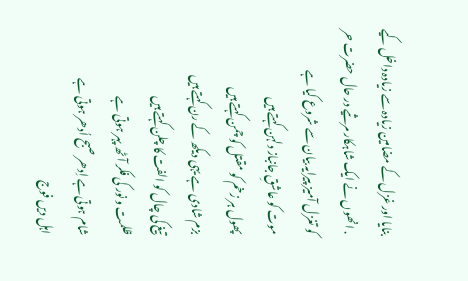بنایا اور غزل کے مضامین زیادہ سے زیادہ داخل کیے . انھوں نے ایک شاہکار مرثیے در حال حضرت حر کو تغزل آمیز پیرایہ بیان سے شروع کیا ہے
موت کو عاشقِ جانباز دلہن کہتے ہیں
پھول ہر زخم کو مقتل کو چمن کہتے ہیں
بزم شادی ہے یہی دیکھ کے رن کہتے ہیں
تیغ کی چال کو الفت کا چلن کہتے ہیں
ظلمت و نور کی فکر آٹھ پہر ہوتی ہے
شام ہوتی ہے اِدھر صبح اُدھر ہوتی ہے
اہل دیں فوج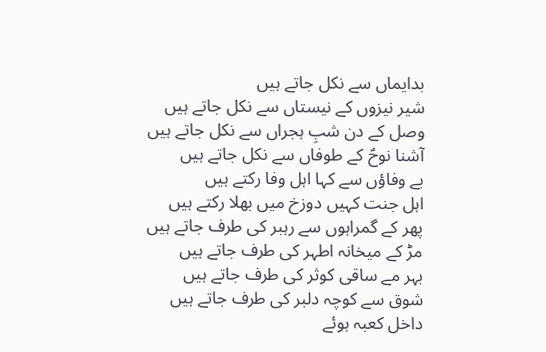بدایماں سے نکل جاتے ہیں
شیر نیزوں کے نیستاں سے نکل جاتے ہیں
وصل کے دن شبِ ہجراں سے نکل جاتے ہیں
آشنا نوحؑ کے طوفاں سے نکل جاتے ہیں
بے وفاؤں سے کہا اہل وفا رکتے ہیں
اہل جنت کہیں دوزخ میں بھلا رکتے ہیں
پھر کے گمراہوں سے رہبر کی طرف جاتے ہیں
مڑ کے میخانہ اطہر کی طرف جاتے ہیں
بہر مے ساقی کوثر کی طرف جاتے ہیں
شوق سے کوچہ دلبر کی طرف جاتے ہیں
داخل کعبہ ہوئے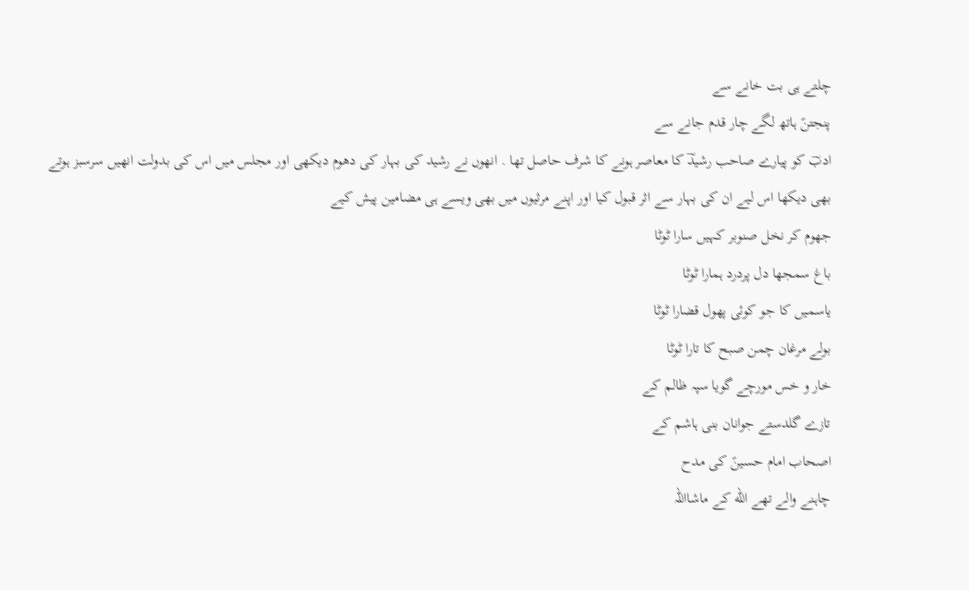چلتے ہی بت خانے سے
پنجتنؑ ہاتھ لگے چار قدم جانے سے
ادبؔ کو پیارے صاحب رشیدؔ کا معاصر ہونے کا شرف حاصل تھا . انھوں نے رشید کی بہار کی دھوم دیکھی اور مجلس میں اس کی بدولت انھیں سرسبز ہوتے بھی دیکھا اس لیے ان کی بہار سے اثر قبول کیا اور اپنے مرثیوں میں بھی ویسے ہی مضامین پیش کیے
جھوم کر نخل صنوبر کہیں سارا ٹوٹا
باغ سمجھا دل پردرد ہمارا ٹوٹا
یاسمیں کا جو کوئی پھول قضارا ٹوٹا
بولے مرغان چمن صبح کا تارا ٹوٹا
خار و خس مورچے گویا سپہ ظالم کے
تازے گلدستے جوانان بنی ہاشم کے
اصحاب امام حسینؑ کی مدح
چاہنے والے تھے الله کے ماشااللہ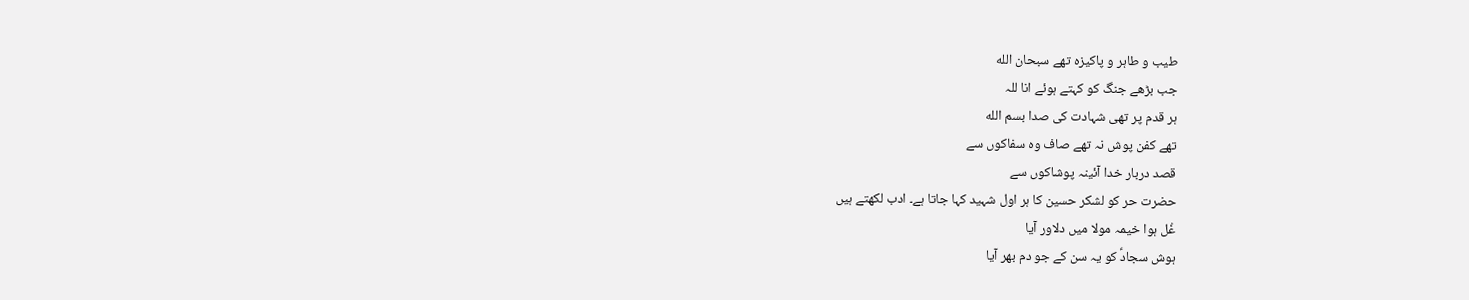طیب و طاہر و پاکیزہ تھے سبحان الله
جب بڑھے جنگ کو کہتے ہوئے انا للہ
ہر قدم پر تھی شہادت کی صدا بسم الله
تھے کفن پوش نہ تھے صاف وہ سفاکوں سے
قصد دربار خدا آئینہ پوشاکوں سے
حضرت حر کو لشکر حسین کا ہر اول شہید کہا جاتا ہے۔ ادب لکھتے ہیں
غُل ہوا خیمہ مولا میں دلاور آیا
ہوش سجادؑ کو یہ سن کے جو دم بھر آیا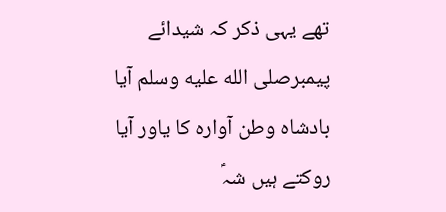تھے یہی ذکر کہ شیدائے پیمبرصلى الله عليه وسلم آیا
بادشاہ وطن آوارہ کا یاور آیا
روکتے ہیں شہؑ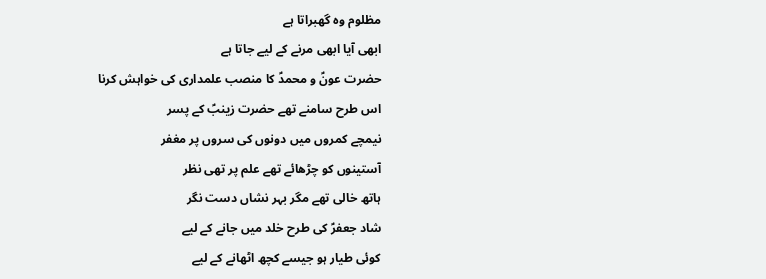مظلوم وہ گھبراتا ہے
ابھی آیا ابھی مرنے کے لیے جاتا ہے
حضرت عونؑ و محمدؑ کا منصب علمداری کی خواہش کرنا
اس طرح سامنے تھے حضرت زینبؑ کے پسر
نیمچے کمروں میں دونوں کی سروں پر مغفر
آستینوں کو چڑھائے تھے علم پر تھی نظر
ہاتھ خالی تھے مگر بہر نشاں دست نگر
شاد جعفرؑ کی طرح خلد میں جانے کے لیے
کوئی طیار ہو جیسے کچھ اٹھانے کے لیے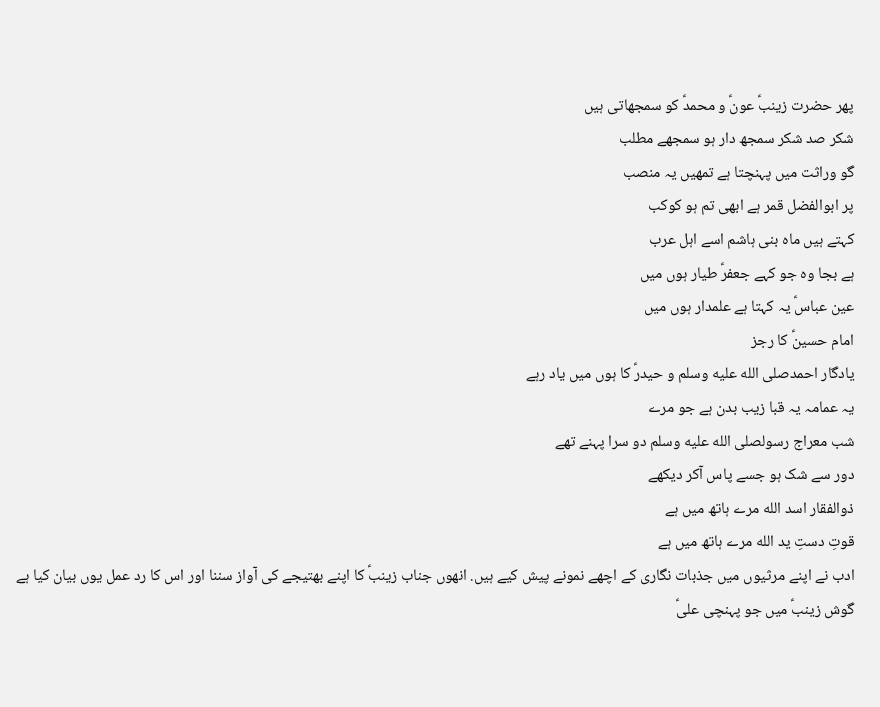پھر حضرت زینبؑ عونؑ و محمدؑ کو سمجھاتی ہیں
شکر صد شکر سمجھ دار ہو سمجھے مطلب
گو وراثت میں پہنچتا ہے تمھیں یہ منصب
پر ابوالفضل قمر ہے ابھی تم ہو کوکب
کہتے ہیں ماہ بنی ہاشم اسے اہل عرب
ہے بجا وہ جو کہے جعفرؑ طیار ہوں میں
عین عباسؑ یہ کہتا ہے علمدار ہوں میں
امام حسینؑ کا رجز
یادگار احمدصلى الله عليه وسلم و حیدرؑ کا ہوں میں یاد رہے
یہ عمامہ یہ قبا زیب بدن ہے جو مرے
شب معراج رسولصلى الله عليه وسلم دو سرا پہنے تھے
دور سے شک ہو جسے پاس آکر دیکھے
ذوالفقار اسد الله مرے ہاتھ میں ہے
قوتِ دستِ ید الله مرے ہاتھ میں ہے
ادب نے اپنے مرثیوں میں جذبات نگاری کے اچھے نمونے پیش کیے ہیں. انھوں جناب زینبؑ کا اپنے بھتیجے کی آواز سننا اور اس کا رد عمل یوں بیان کیا ہے
گوش زینبؑ میں جو پہنچی علیؑ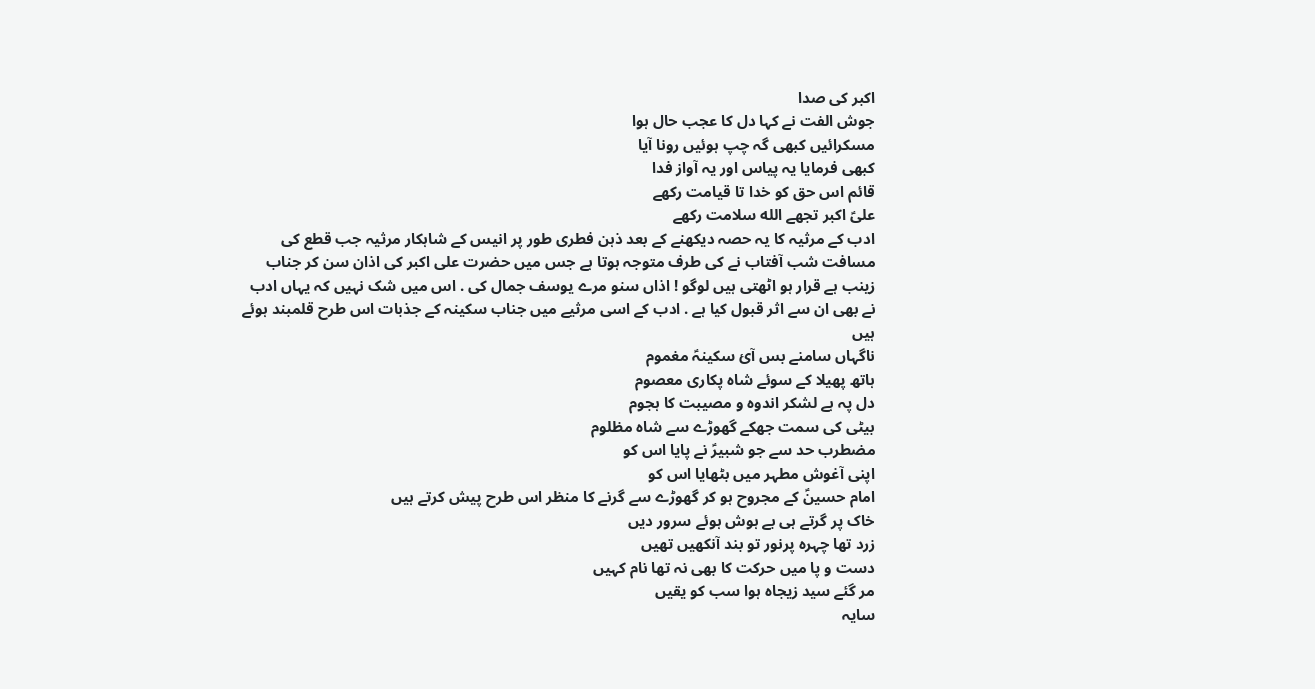اکبر کی صدا
جوش الفت نے کہا دل کا عجب حال ہوا
مسکرائیں کبھی گہ چپ ہوئیں رونا آیا
کبھی فرمایا یہ پیاس اور یہ آواز فدا
قائم اس حق کو خدا تا قیامت رکھے
علیؑ اکبر تجھے الله سلامت رکھے
ادب کے مرثیہ کا یہ حصہ دیکھنے کے بعد ذہن فطری طور پر انیس کے شاہکار مرثیہ جب قطع کی مسافت شب آفتاب نے کی طرف متوجہ ہوتا ہے جس میں حضرت علی اکبر کی اذان سن کر جناب زینب ہے قرار ہو اٹھتی ہیں لوگو ! اذاں سنو مرے یوسف جمال کی . اس میں شک نہیں کہ یہاں ادب نے بھی ان سے اثر قبول کیا ہے . ادب کے اسی مرثیے میں جناب سکینہ کے جذبات اس طرح قلمبند ہوئے ہیں
ناگہاں سامنے بس آئ سکینہؑ مغموم
ہاتھ پھیلا کے سوئے شاہ پکاری معصوم
دل پہ ہے لشکر اندوہ و مصیبت کا ہجوم
بیٹی کی سمت جھکے گھوڑے سے شاہ مظلوم
مضطرب حد سے جو شبیرؑ نے پایا اس کو
اپنی آغوش مطہر میں بٹھایا اس کو
امام حسینؑ کے مجروح ہو کر گھوڑے سے گرنے کا منظر اس طرح پیش کرتے ہیں
خاک پر گرتے ہی بے ہوش ہوئے سرور دیں
زرد تھا چہرہ پرنور تو بند آنکھیں تھیں
دست و پا میں حرکت کا بھی نہ تھا نام کہیں
مر گئے سید زیجاہ ہوا سب کو یقیں
سایہ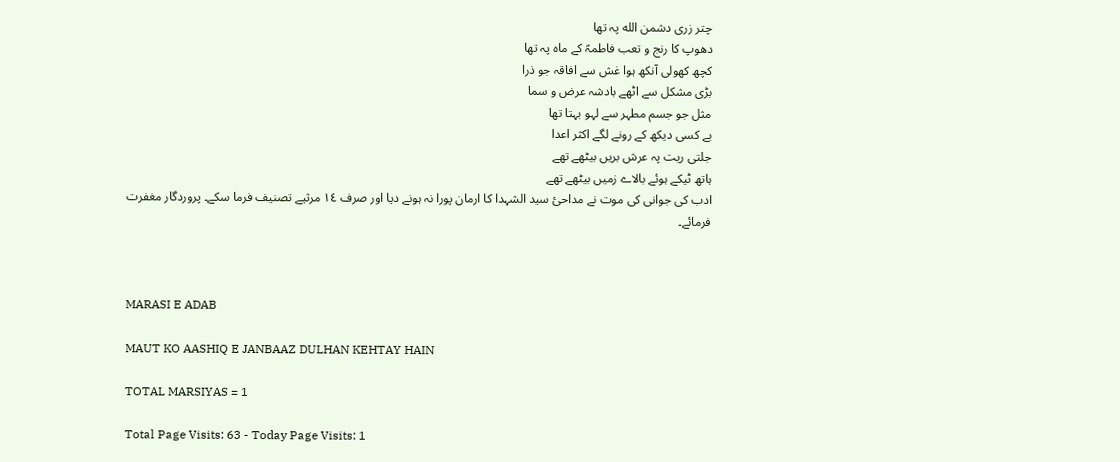چتر زری دشمن الله پہ تھا
دھوپ کا رنج و تعب فاطمہؑ کے ماہ پہ تھا
کچھ کھولی آنکھ ہوا غش سے افاقہ جو ذرا
بڑی مشکل سے اٹھے بادشہ عرض و سما
مثل جو جسم مطہر سے لہو بہتا تھا
بے کسی دیکھ کے رونے لگے اکثر اعدا
جلتی ریت پہ عرش بریں بیٹھے تھے
ہاتھ ٹیکے ہوئے بالاے زمیں بیٹھے تھے
ادب کی جوانی کی موت نے مداحئ سید الشہدا کا ارمان پورا نہ ہونے دیا اور صرف ١٤ مرثیے تصنیف فرما سکے۔ پروردگار مغفرت فرمائے۔



MARASI E ADAB

MAUT KO AASHIQ E JANBAAZ DULHAN KEHTAY HAIN

TOTAL MARSIYAS = 1

Total Page Visits: 63 - Today Page Visits: 1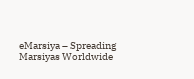eMarsiya – Spreading Marsiyas Worldwide